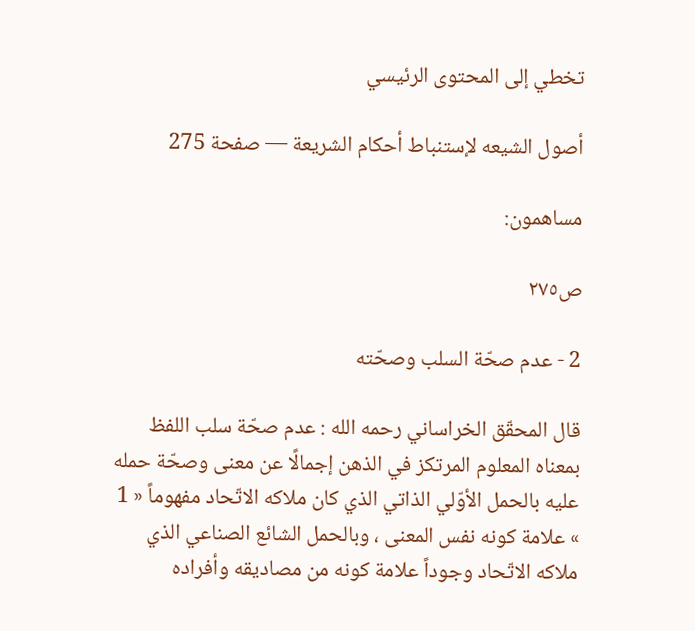تخطي إلى المحتوى الرئيسي

أصول الشيعه لإستنباط أحكام الشريعة — صفحة 275

مساهمون:

ص٢٧٥

2 - عدم صحّة السلب وصحّته

قال المحقّق الخراساني رحمه الله : عدم صحّة سلب اللفظ بمعناه المعلوم المرتكز في الذهن إجمالًا عن معنى وصحّة حمله عليه بالحمل الأوّلي الذاتي الذي كان ملاكه الاتّحاد مفهوماً « 1 » علامة كونه نفس المعنى ، وبالحمل الشائع الصناعي الذي ملاكه الاتّحاد وجوداً علامة كونه من مصاديقه وأفراده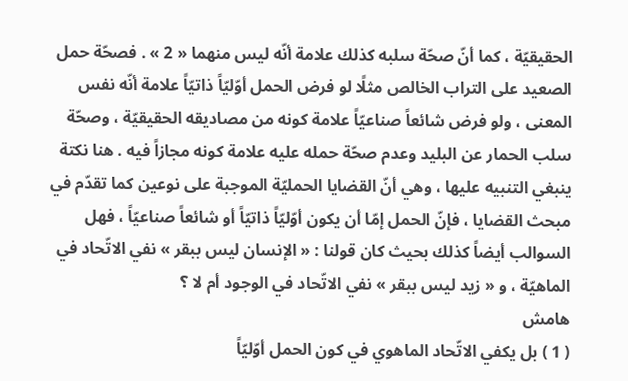الحقيقيّة ، كما أنّ صحّة سلبه كذلك علامة أنّه ليس منهما « 2 » . فصحّة حمل الصعيد على التراب الخالص مثلًا لو فرض الحمل أوّليّاً ذاتيّاً علامة أنّه نفس المعنى ، ولو فرض شائعاً صناعيّاً علامة كونه من مصاديقه الحقيقيّة ، وصحّة سلب الحمار عن البليد وعدم صحّة حمله عليه علامة كونه مجازاً فيه . هنا نكتة ينبغي التنبيه عليها ، وهي أنّ القضايا الحمليّة الموجبة على نوعين كما تقدّم في مبحث القضايا ، فإنّ الحمل إمّا أن يكون أوّليّاً ذاتيّاً أو شائعاً صناعيّاً ، فهل السوالب أيضاً كذلك بحيث كان قولنا : « الإنسان ليس ببقر » نفي الاتّحاد في الماهيّة ، و « زيد ليس ببقر » نفي الاتّحاد في الوجود أم لا ؟
هامش
( 1 ) بل يكفي الاتّحاد الماهوي في كون الحمل أوّليّاً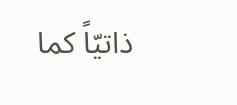ذاتيّاً كما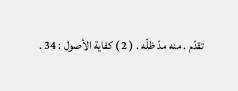تقدّم . منه مدّ ظلّه . ( 2 ) كفاية الأصول : 34 .